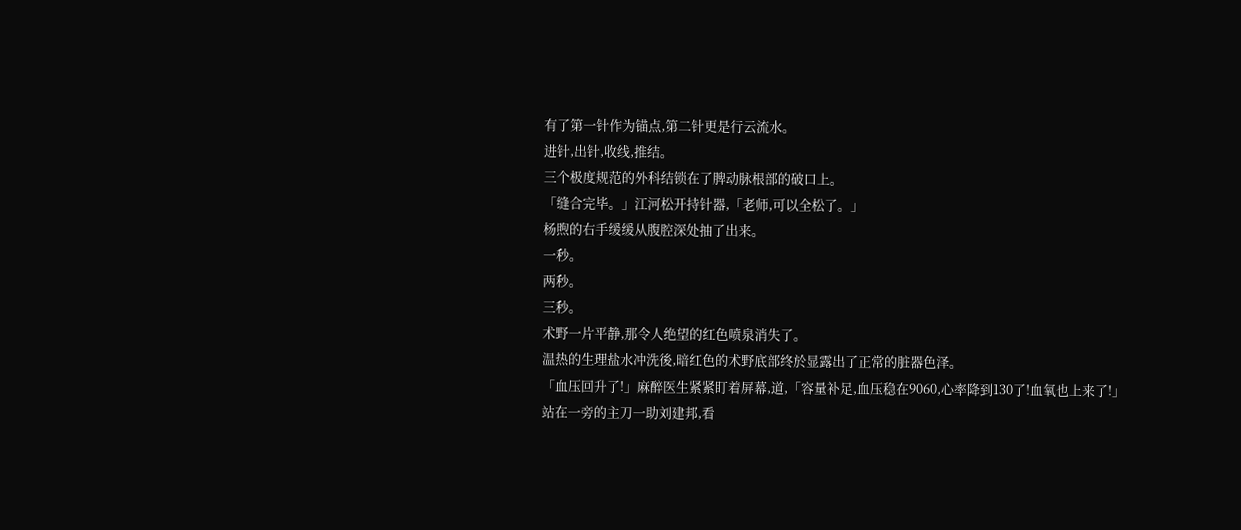有了第一针作为锚点,第二针更是行云流水。
进针,出针,收线,推结。
三个极度规范的外科结锁在了脾动脉根部的破口上。
「缝合完毕。」江河松开持针器,「老师,可以全松了。」
杨煦的右手缓缓从腹腔深处抽了出来。
一秒。
两秒。
三秒。
术野一片平静,那令人绝望的红色喷泉消失了。
温热的生理盐水冲洗後,暗红色的术野底部终於显露出了正常的脏器色泽。
「血压回升了!」麻醉医生紧紧盯着屏幕,道,「容量补足,血压稳在9060,心率降到130了!血氧也上来了!」
站在一旁的主刀一助刘建邦,看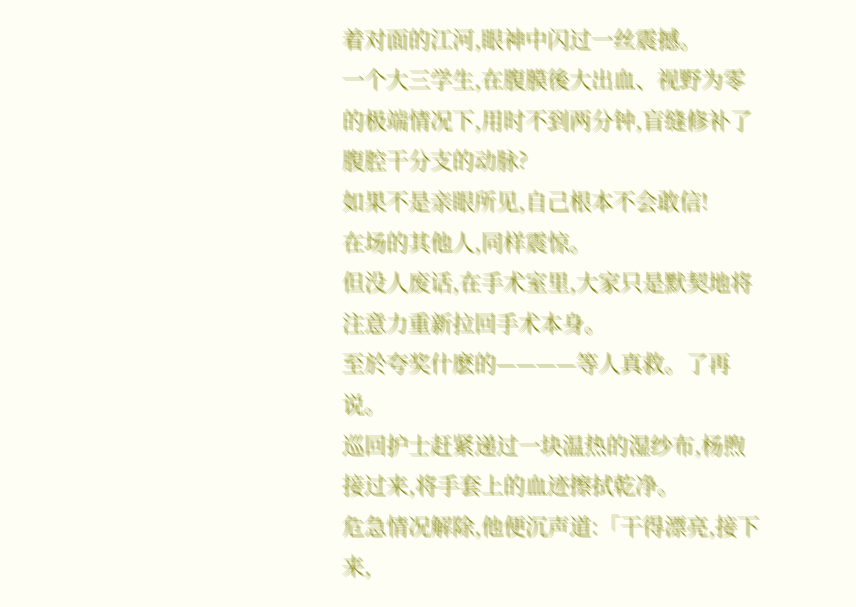着对面的江河,眼神中闪过一丝震撼。
一个大三学生,在腹膜後大出血、视野为零的极端情况下,用时不到两分钟,盲缝修补了腹腔干分支的动脉?
如果不是亲眼所见,自己根本不会敢信!
在场的其他人,同样震惊。
但没人废话,在手术室里,大家只是默契地将注意力重新拉回手术本身。
至於夸奖什麽的————等人真救。了再说。
巡回护士赶紧递过一块温热的湿纱布,杨煦接过来,将手套上的血迹擦拭乾净。
危急情况解除,他便沉声道:「干得漂亮,接下来,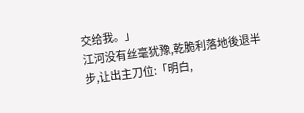交给我。」
江河没有丝毫犹豫,乾脆利落地後退半步,让出主刀位:「明白,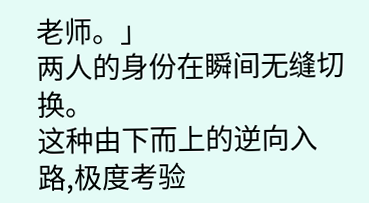老师。」
两人的身份在瞬间无缝切换。
这种由下而上的逆向入路,极度考验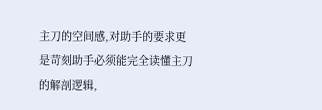主刀的空间感,对助手的要求更是苛刻助手必须能完全读懂主刀的解剖逻辑,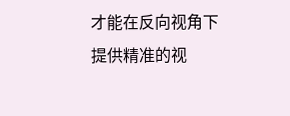才能在反向视角下提供精准的视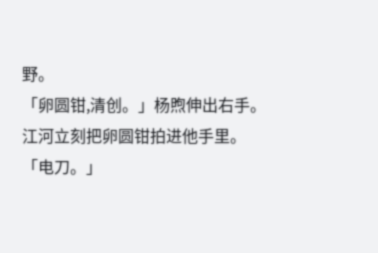野。
「卵圆钳,清创。」杨煦伸出右手。
江河立刻把卵圆钳拍进他手里。
「电刀。」